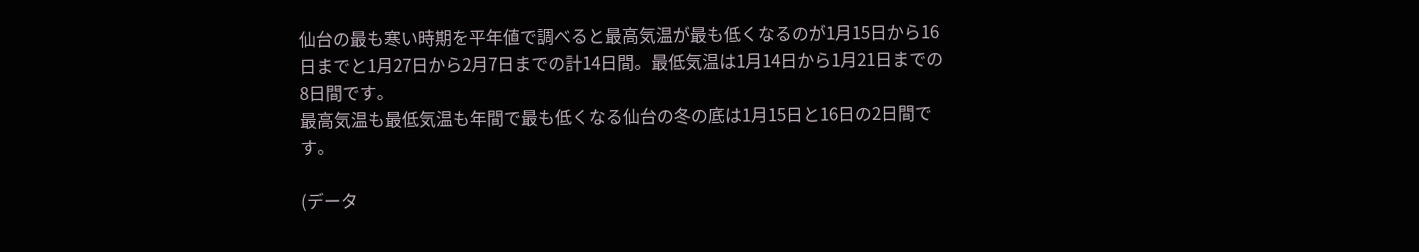仙台の最も寒い時期を平年値で調べると最高気温が最も低くなるのが1月15日から16日までと1月27日から2月7日までの計14日間。最低気温は1月14日から1月21日までの8日間です。
最高気温も最低気温も年間で最も低くなる仙台の冬の底は1月15日と16日の2日間です。

(データ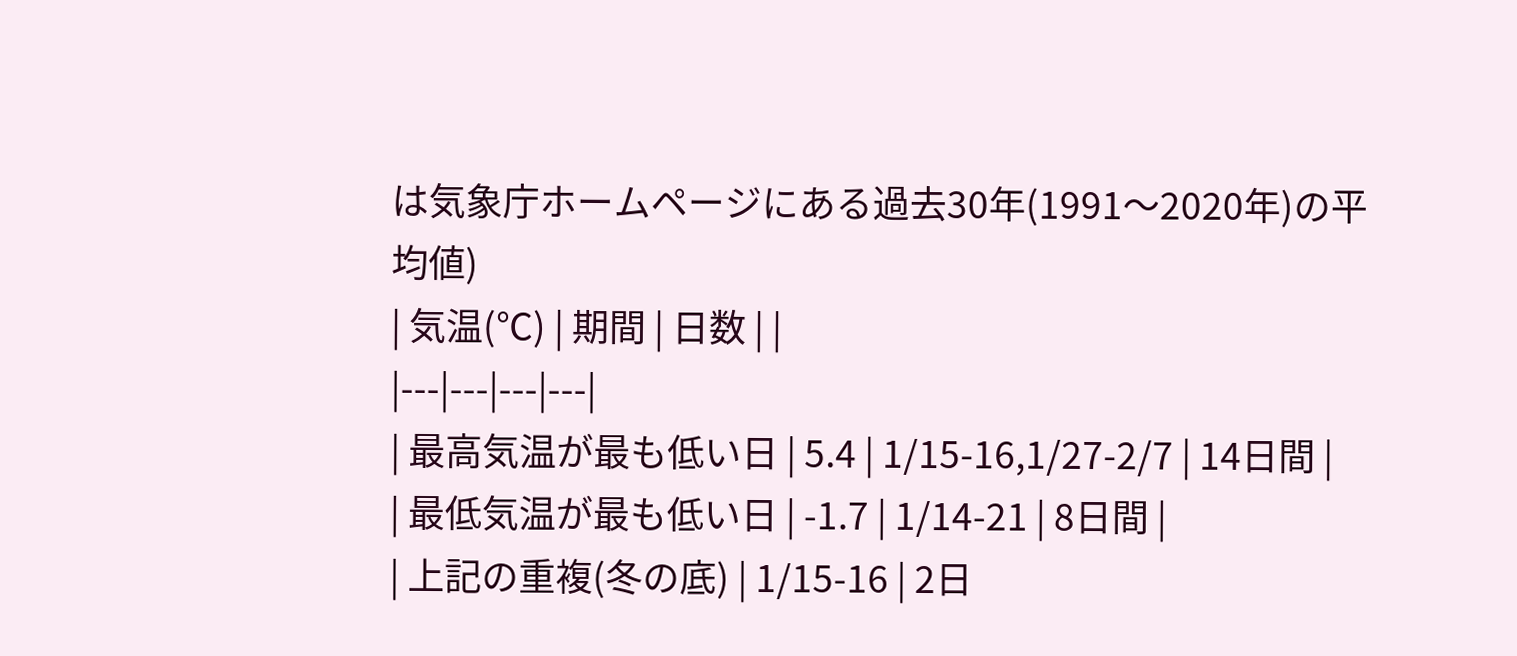は気象庁ホームページにある過去30年(1991〜2020年)の平均値)
| 気温(℃) | 期間 | 日数 | |
|---|---|---|---|
| 最高気温が最も低い日 | 5.4 | 1/15-16,1/27-2/7 | 14日間 |
| 最低気温が最も低い日 | -1.7 | 1/14-21 | 8日間 |
| 上記の重複(冬の底) | 1/15-16 | 2日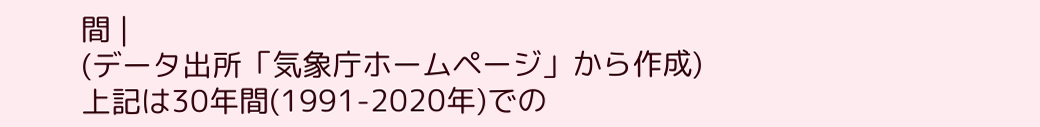間 |
(データ出所「気象庁ホームページ」から作成)
上記は30年間(1991-2020年)での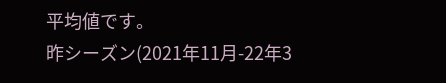平均値です。
昨シーズン(2021年11月-22年3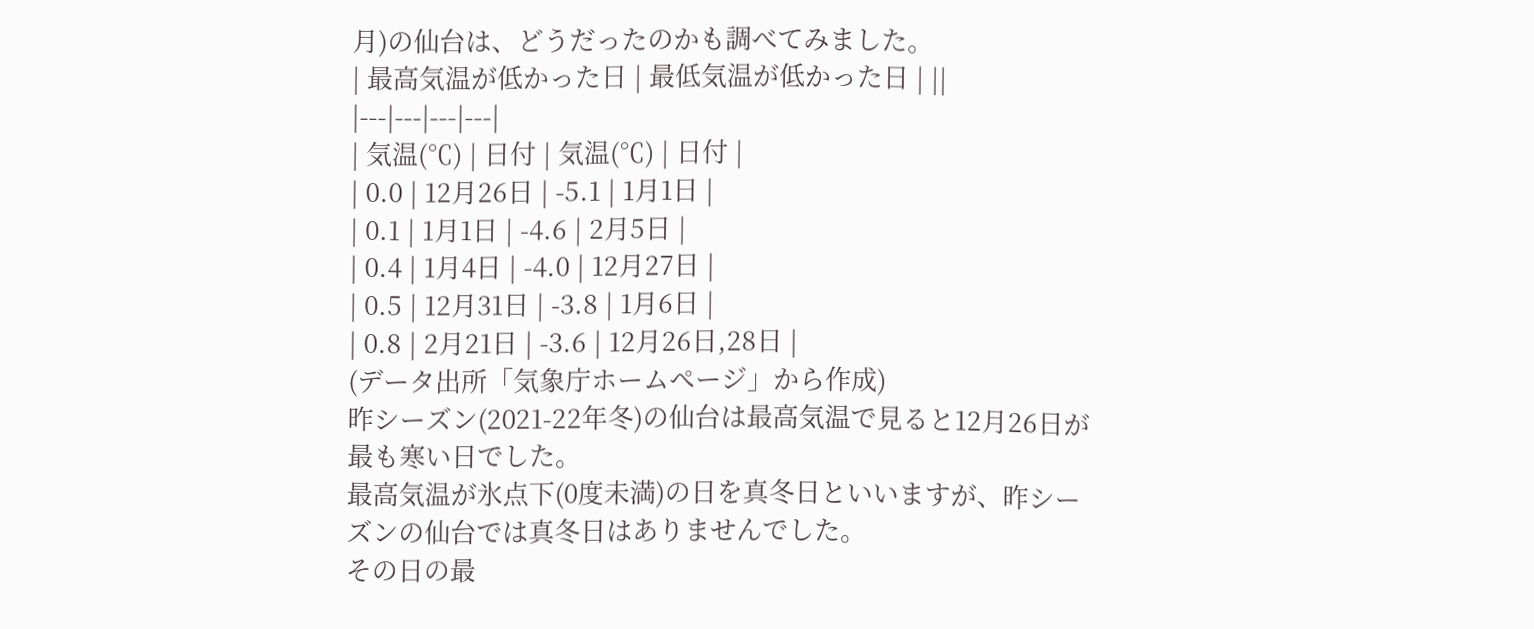月)の仙台は、どうだったのかも調べてみました。
| 最高気温が低かった日 | 最低気温が低かった日 | ||
|---|---|---|---|
| 気温(℃) | 日付 | 気温(℃) | 日付 |
| 0.0 | 12月26日 | -5.1 | 1月1日 |
| 0.1 | 1月1日 | -4.6 | 2月5日 |
| 0.4 | 1月4日 | -4.0 | 12月27日 |
| 0.5 | 12月31日 | -3.8 | 1月6日 |
| 0.8 | 2月21日 | -3.6 | 12月26日,28日 |
(データ出所「気象庁ホームページ」から作成)
昨シーズン(2021-22年冬)の仙台は最高気温で見ると12月26日が最も寒い日でした。
最高気温が氷点下(0度未満)の日を真冬日といいますが、昨シーズンの仙台では真冬日はありませんでした。
その日の最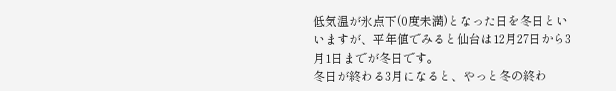低気温が氷点下(0度未満)となった日を冬日といいますが、平年値でみると仙台は12月27日から3月1日までが冬日です。
冬日が終わる3月になると、やっと冬の終わ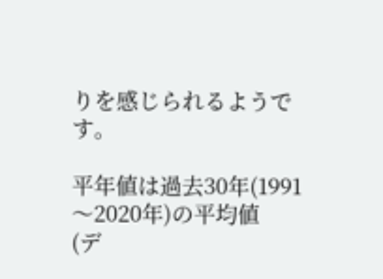りを感じられるようです。

平年値は過去30年(1991〜2020年)の平均値
(デ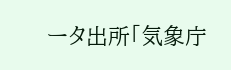ータ出所「気象庁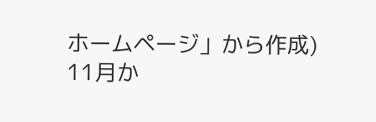ホームページ」から作成)
11月か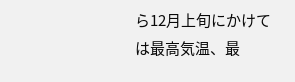ら12月上旬にかけては最高気温、最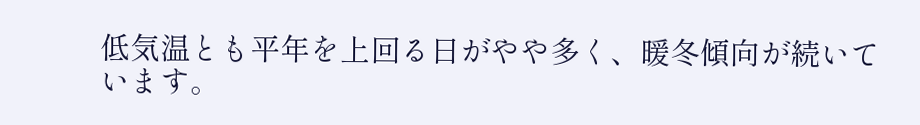低気温とも平年を上回る日がやや多く、暖冬傾向が続いています。